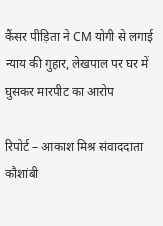कैंसर पीड़िता ने CM योगी से लगाई न्याय की गुहार, लेखपाल पर घर में घुसकर मारपीट का आरोप

रिपोर्ट – आकाश मिश्र संवाददाता कौशांबी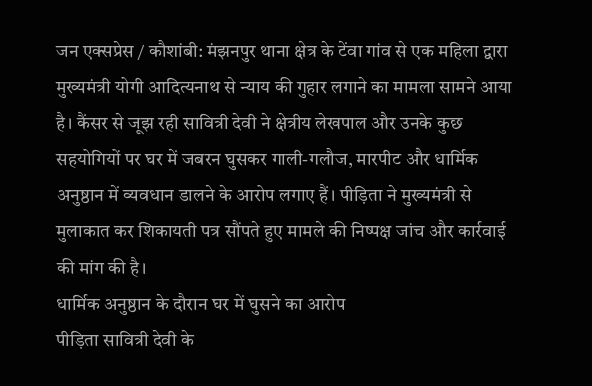जन एक्सप्रेस / कौशांबी: मंझनपुर थाना क्षेत्र के टेंवा गांव से एक महिला द्वारा मुख्यमंत्री योगी आदित्यनाथ से न्याय की गुहार लगाने का मामला सामने आया है। कैंसर से जूझ रही सावित्री देवी ने क्षेत्रीय लेखपाल और उनके कुछ सहयोगियों पर घर में जबरन घुसकर गाली-गलौज, मारपीट और धार्मिक अनुष्ठान में व्यवधान डालने के आरोप लगाए हैं। पीड़िता ने मुख्यमंत्री से मुलाकात कर शिकायती पत्र सौंपते हुए मामले की निष्पक्ष जांच और कार्रवाई की मांग की है।
धार्मिक अनुष्ठान के दौरान घर में घुसने का आरोप
पीड़िता सावित्री देवी के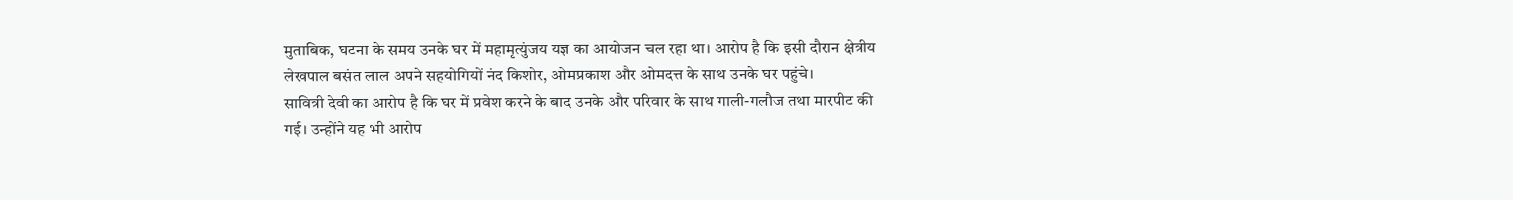मुताबिक, घटना के समय उनके घर में महामृत्युंजय यज्ञ का आयोजन चल रहा था। आरोप है कि इसी दौरान क्षेत्रीय लेखपाल बसंत लाल अपने सहयोगियों नंद किशोर, ओमप्रकाश और ओमदत्त के साथ उनके घर पहुंचे।
सावित्री देवी का आरोप है कि घर में प्रवेश करने के बाद उनके और परिवार के साथ गाली-गलौज तथा मारपीट की गई। उन्होंने यह भी आरोप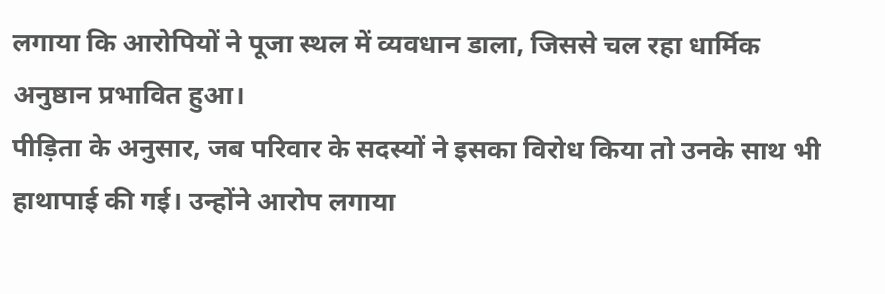लगाया कि आरोपियों ने पूजा स्थल में व्यवधान डाला, जिससे चल रहा धार्मिक अनुष्ठान प्रभावित हुआ।
पीड़िता के अनुसार, जब परिवार के सदस्यों ने इसका विरोध किया तो उनके साथ भी हाथापाई की गई। उन्होंने आरोप लगाया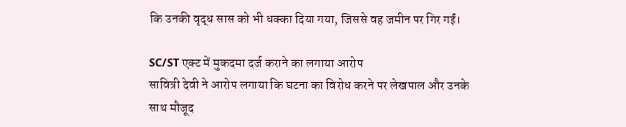कि उनकी वृद्ध सास को भी धक्का दिया गया, जिससे वह जमीन पर गिर गईं।

SC/ST एक्ट में मुकदमा दर्ज कराने का लगाया आरोप
सावित्री देवी ने आरोप लगाया कि घटना का विरोध करने पर लेखपाल और उनके साथ मौजूद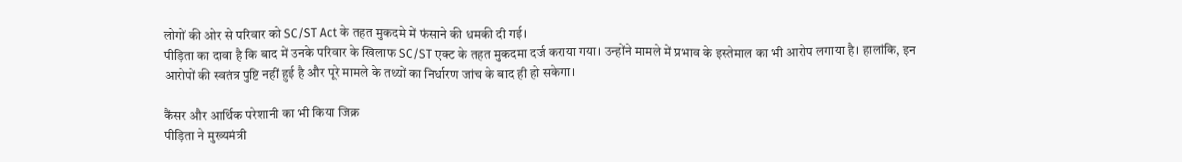लोगों की ओर से परिवार को SC/ST Act के तहत मुकदमे में फंसाने की धमकी दी गई।
पीड़िता का दावा है कि बाद में उनके परिवार के खिलाफ SC/ST एक्ट के तहत मुकदमा दर्ज कराया गया। उन्होंने मामले में प्रभाव के इस्तेमाल का भी आरोप लगाया है। हालांकि, इन आरोपों की स्वतंत्र पुष्टि नहीं हुई है और पूरे मामले के तथ्यों का निर्धारण जांच के बाद ही हो सकेगा।

कैंसर और आर्थिक परेशानी का भी किया जिक्र
पीड़िता ने मुख्यमंत्री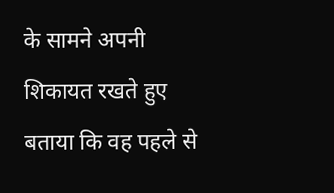के सामने अपनी शिकायत रखते हुए बताया कि वह पहले से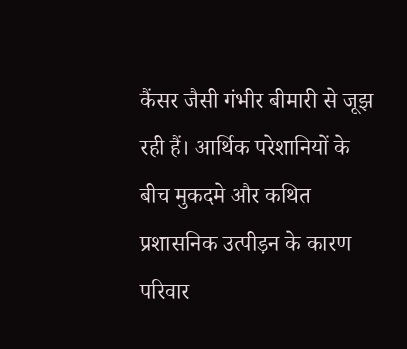कैंसर जैसी गंभीर बीमारी से जूझ रही हैं। आर्थिक परेशानियों के बीच मुकदमे और कथित प्रशासनिक उत्पीड़न के कारण परिवार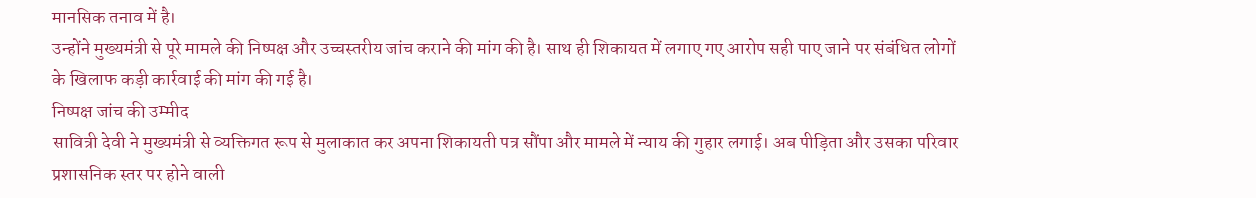मानसिक तनाव में है।
उन्होंने मुख्यमंत्री से पूरे मामले की निष्पक्ष और उच्चस्तरीय जांच कराने की मांग की है। साथ ही शिकायत में लगाए गए आरोप सही पाए जाने पर संबंधित लोगों के खिलाफ कड़ी कार्रवाई की मांग की गई है।
निष्पक्ष जांच की उम्मीद
सावित्री देवी ने मुख्यमंत्री से व्यक्तिगत रूप से मुलाकात कर अपना शिकायती पत्र सौंपा और मामले में न्याय की गुहार लगाई। अब पीड़िता और उसका परिवार प्रशासनिक स्तर पर होने वाली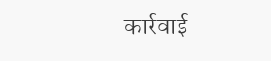कार्रवाई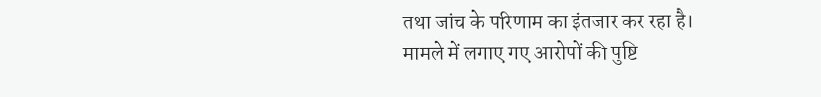तथा जांच के परिणाम का इंतजार कर रहा है।
मामले में लगाए गए आरोपों की पुष्टि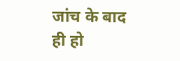जांच के बाद ही हो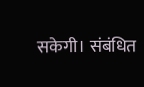सकेगी। संबंधित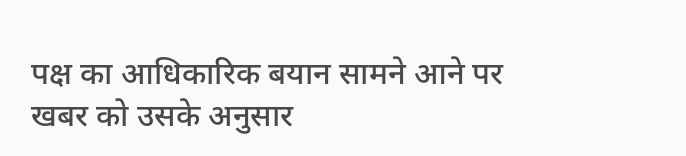पक्ष का आधिकारिक बयान सामने आने पर खबर को उसके अनुसार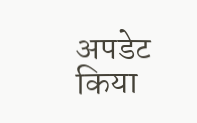अपडेट किया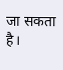जा सकता है।